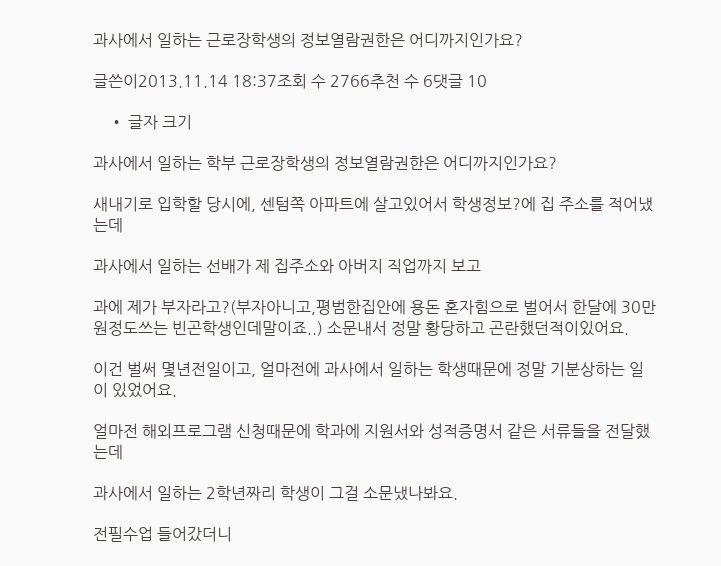과사에서 일하는 근로장학생의 정보열람권한은 어디까지인가요?

글쓴이2013.11.14 18:37조회 수 2766추천 수 6댓글 10

    • 글자 크기

과사에서 일하는 학부 근로장학생의 정보열람권한은 어디까지인가요?

새내기로 입학할 당시에, 센텀쪽 아파트에 살고있어서 학생정보?에 집 주소를 적어냈는데

과사에서 일하는 선배가 제 집주소와 아버지 직업까지 보고

과에 제가 부자라고?(부자아니고,평범한집안에 용돈 혼자힘으로 벌어서 한달에 30만원정도쓰는 빈곤학생인데말이죠..) 소문내서 정말 황당하고 곤란했던적이있어요.

이건 벌써 몇년전일이고, 얼마전에 과사에서 일하는 학생때문에 정말 기분상하는 일이 있었어요.

얼마전 해외프로그램 신청때문에 학과에 지원서와 성적증명서 같은 서류들을 전달했는데

과사에서 일하는 2학년짜리 학생이 그걸 소문냈나봐요.

전필수업 들어갔더니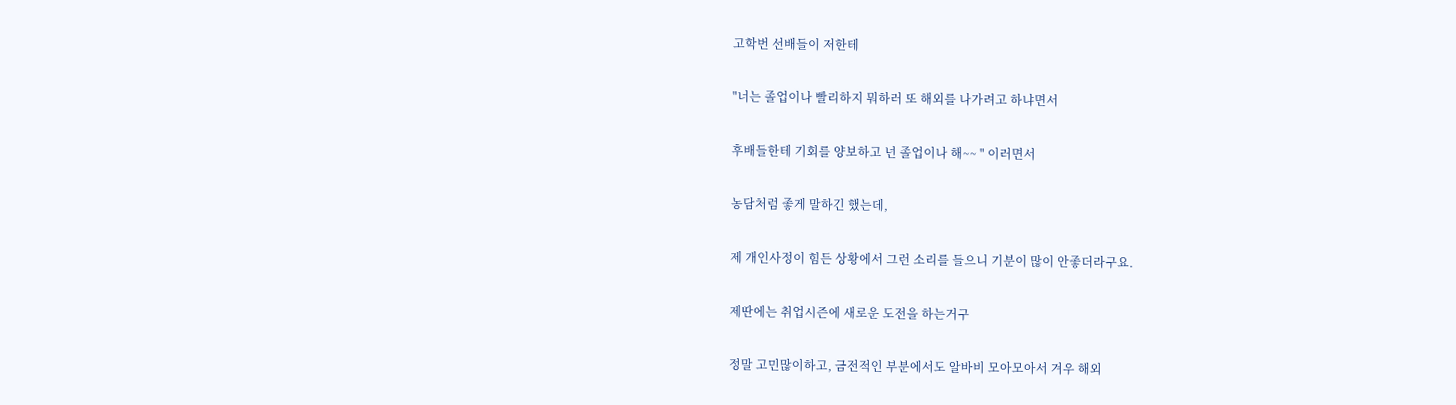고학번 선배들이 저한테

"너는 졸업이나 빨리하지 뭐하러 또 해외를 나가려고 하냐면서

후배들한테 기회를 양보하고 넌 졸업이나 해~~ " 이러면서

농담처럼 좋게 말하긴 했는데,

제 개인사정이 힘든 상황에서 그런 소리를 들으니 기분이 많이 안좋더라구요.

제딴에는 취업시즌에 새로운 도전을 하는거구

정말 고민많이하고, 금전적인 부분에서도 알바비 모아모아서 겨우 해외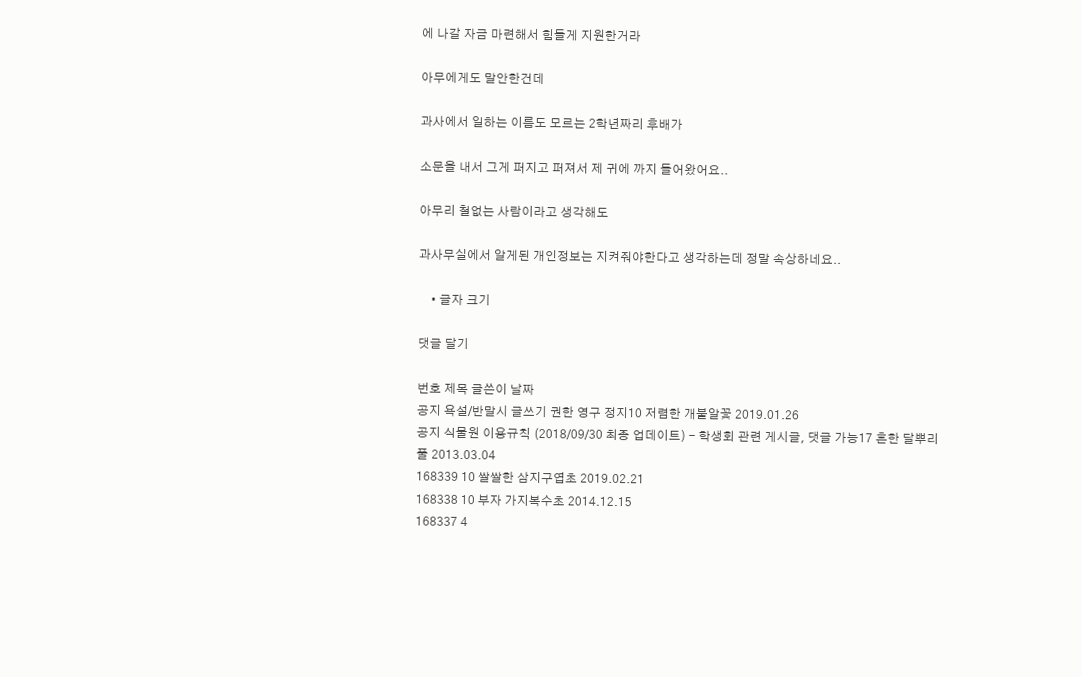에 나갈 자금 마련해서 힘들게 지원한거라

아무에게도 말안한건데

과사에서 일하는 이름도 모르는 2학년짜리 후배가

소문을 내서 그게 퍼지고 퍼져서 제 귀에 까지 들어왔어요..

아무리 철없는 사람이라고 생각해도

과사무실에서 알게된 개인정보는 지켜줘야한다고 생각하는데 정말 속상하네요..

    • 글자 크기

댓글 달기

번호 제목 글쓴이 날짜
공지 욕설/반말시 글쓰기 권한 영구 정지10 저렴한 개불알꽃 2019.01.26
공지 식물원 이용규칙 (2018/09/30 최종 업데이트) - 학생회 관련 게시글, 댓글 가능17 흔한 달뿌리풀 2013.03.04
168339 10 쌀쌀한 삼지구엽초 2019.02.21
168338 10 부자 가지복수초 2014.12.15
168337 4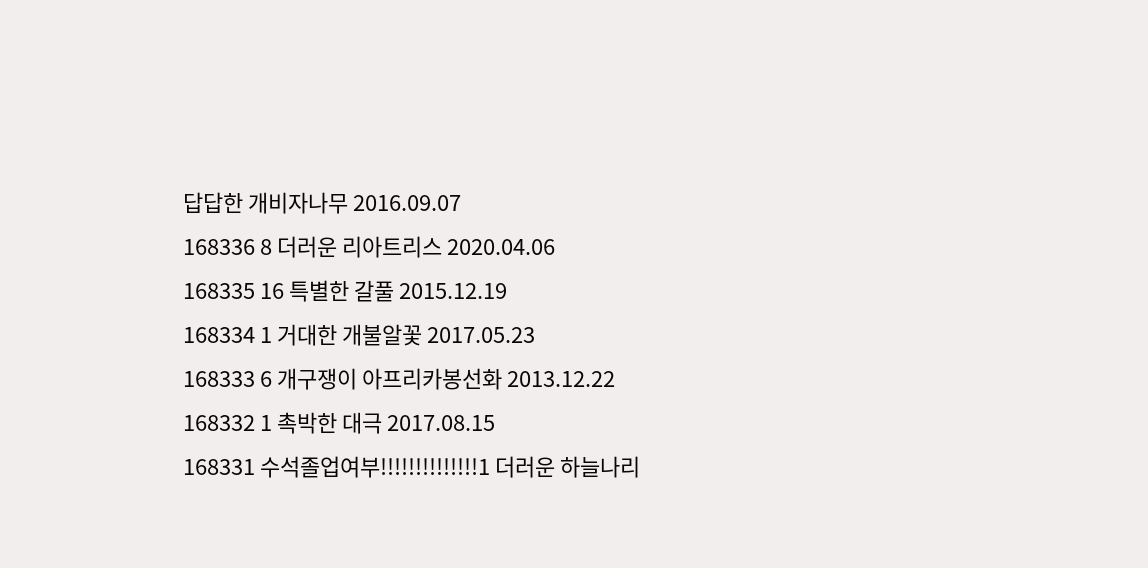답답한 개비자나무 2016.09.07
168336 8 더러운 리아트리스 2020.04.06
168335 16 특별한 갈풀 2015.12.19
168334 1 거대한 개불알꽃 2017.05.23
168333 6 개구쟁이 아프리카봉선화 2013.12.22
168332 1 촉박한 대극 2017.08.15
168331 수석졸업여부!!!!!!!!!!!!!!1 더러운 하늘나리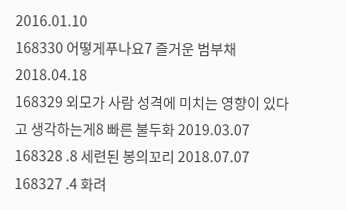2016.01.10
168330 어떻게푸나요7 즐거운 범부채 2018.04.18
168329 외모가 사람 성격에 미치는 영향이 있다고 생각하는게8 빠른 불두화 2019.03.07
168328 .8 세련된 봉의꼬리 2018.07.07
168327 .4 화려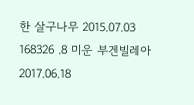한 살구나무 2015.07.03
168326 .8 미운 부겐빌레아 2017.06.18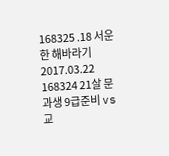168325 .18 서운한 해바라기 2017.03.22
168324 21살 문과생 9급준비 vs 교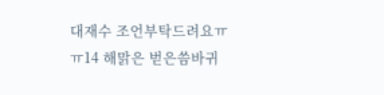대재수 조언부탁드려요ㅠㅠ14 해맑은 벋은씀바귀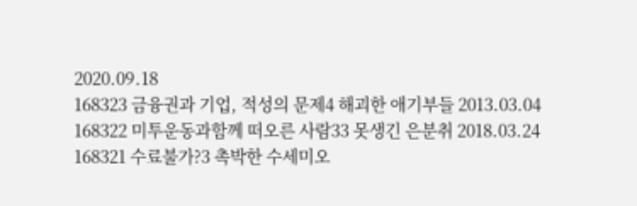2020.09.18
168323 금융권과 기업, 적성의 문제4 해괴한 애기부들 2013.03.04
168322 미투운동과함께 떠오른 사람33 못생긴 은분취 2018.03.24
168321 수료불가?3 촉박한 수세미오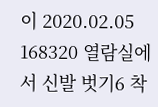이 2020.02.05
168320 열람실에서 신발 벗기6 착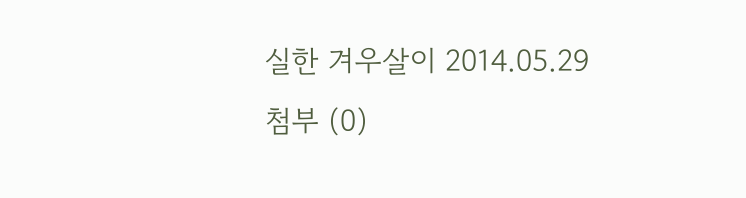실한 겨우살이 2014.05.29
첨부 (0)